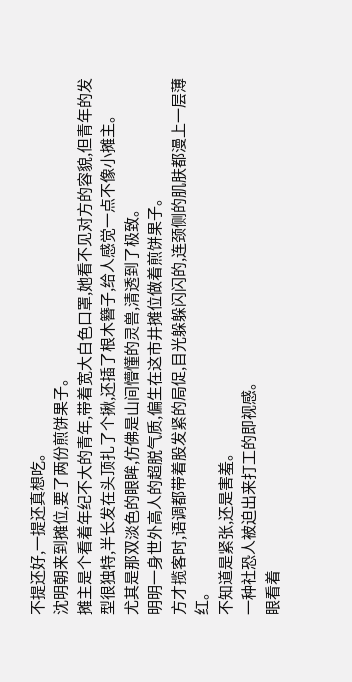不提还好,一提还真想吃。
沈明朝来到摊位,要了两份煎饼果子。
摊主是个看着年纪不大的青年,带着宽大白色口罩,她看不见对方的容貌,但青年的发型很独特,半长发在头顶扎了个揪,还插了根木簪子,给人感觉一点不像小摊主。
尤其是那双淡色的眼眸,仿佛是山间懵懂的灵兽,清透到了极致。
明明一身世外高人的超脱气质,偏生在这市井摊位做着煎饼果子。
方才揽客时,语调都带着股发紧的局促,目光躲躲闪闪的,连颈侧的肌肤都漫上一层薄红。
不知道是紧张,还是害羞。
一种社恐人被迫出来打工的即视感。
眼看着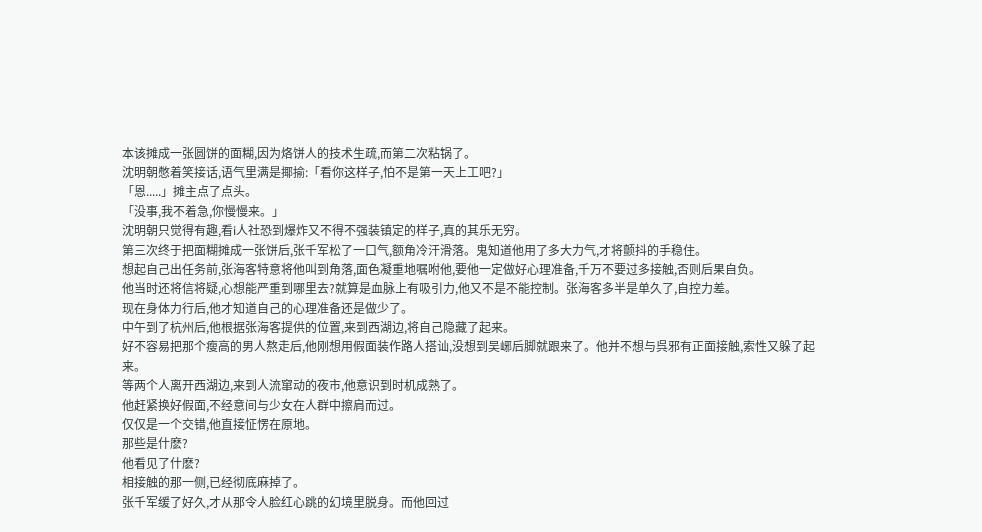本该摊成一张圆饼的面糊,因为烙饼人的技术生疏,而第二次粘锅了。
沈明朝憋着笑接话,语气里满是揶揄:「看你这样子,怕不是第一天上工吧?」
「恩.....」摊主点了点头。
「没事,我不着急,你慢慢来。」
沈明朝只觉得有趣,看i人社恐到爆炸又不得不强装镇定的样子,真的其乐无穷。
第三次终于把面糊摊成一张饼后,张千军松了一口气,额角冷汗滑落。鬼知道他用了多大力气,才将颤抖的手稳住。
想起自己出任务前,张海客特意将他叫到角落,面色凝重地嘱咐他,要他一定做好心理准备,千万不要过多接触,否则后果自负。
他当时还将信将疑,心想能严重到哪里去?就算是血脉上有吸引力,他又不是不能控制。张海客多半是单久了,自控力差。
现在身体力行后,他才知道自己的心理准备还是做少了。
中午到了杭州后,他根据张海客提供的位置,来到西湖边,将自己隐藏了起来。
好不容易把那个瘦高的男人熬走后,他刚想用假面装作路人搭讪,没想到吴峫后脚就跟来了。他并不想与呉邪有正面接触,索性又躲了起来。
等两个人离开西湖边,来到人流窜动的夜市,他意识到时机成熟了。
他赶紧换好假面,不经意间与少女在人群中擦肩而过。
仅仅是一个交错,他直接怔愣在原地。
那些是什麽?
他看见了什麽?
相接触的那一侧,已经彻底麻掉了。
张千军缓了好久,才从那令人脸红心跳的幻境里脱身。而他回过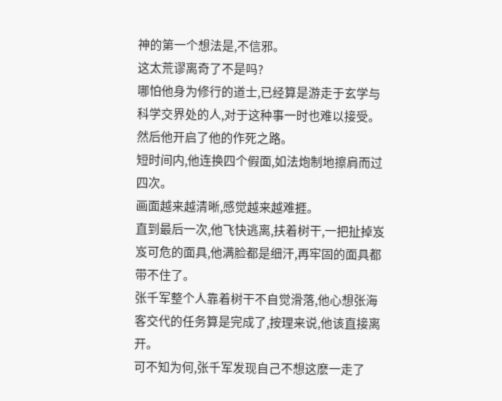神的第一个想法是,不信邪。
这太荒谬离奇了不是吗?
哪怕他身为修行的道士,已经算是游走于玄学与科学交界处的人,对于这种事一时也难以接受。
然后他开启了他的作死之路。
短时间内,他连换四个假面,如法炮制地擦肩而过四次。
画面越来越清晰,感觉越来越难捱。
直到最后一次,他飞快逃离,扶着树干,一把扯掉岌岌可危的面具,他满脸都是细汗,再牢固的面具都带不住了。
张千军整个人靠着树干不自觉滑落,他心想张海客交代的任务算是完成了,按理来说,他该直接离开。
可不知为何,张千军发现自己不想这麽一走了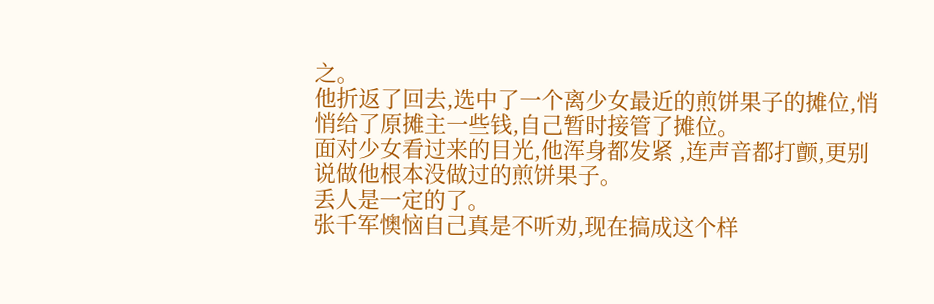之。
他折返了回去,选中了一个离少女最近的煎饼果子的摊位,悄悄给了原摊主一些钱,自己暂时接管了摊位。
面对少女看过来的目光,他浑身都发紧 ,连声音都打颤,更别说做他根本没做过的煎饼果子。
丢人是一定的了。
张千军懊恼自己真是不听劝,现在搞成这个样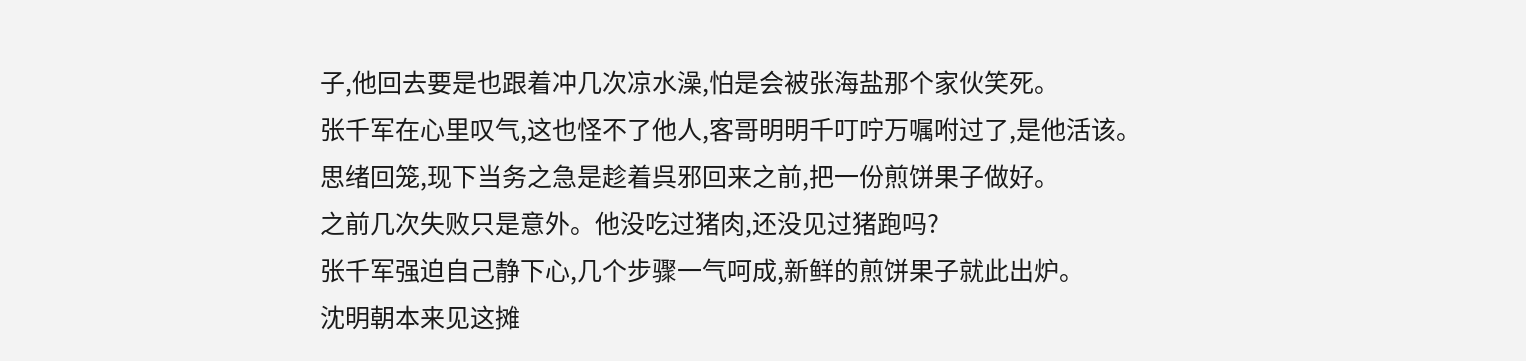子,他回去要是也跟着冲几次凉水澡,怕是会被张海盐那个家伙笑死。
张千军在心里叹气,这也怪不了他人,客哥明明千叮咛万嘱咐过了,是他活该。
思绪回笼,现下当务之急是趁着呉邪回来之前,把一份煎饼果子做好。
之前几次失败只是意外。他没吃过猪肉,还没见过猪跑吗?
张千军强迫自己静下心,几个步骤一气呵成,新鲜的煎饼果子就此出炉。
沈明朝本来见这摊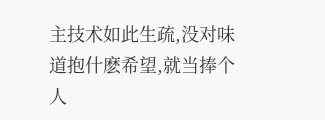主技术如此生疏,没对味道抱什麽希望,就当捧个人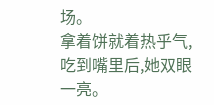场。
拿着饼就着热乎气,吃到嘴里后,她双眼一亮。